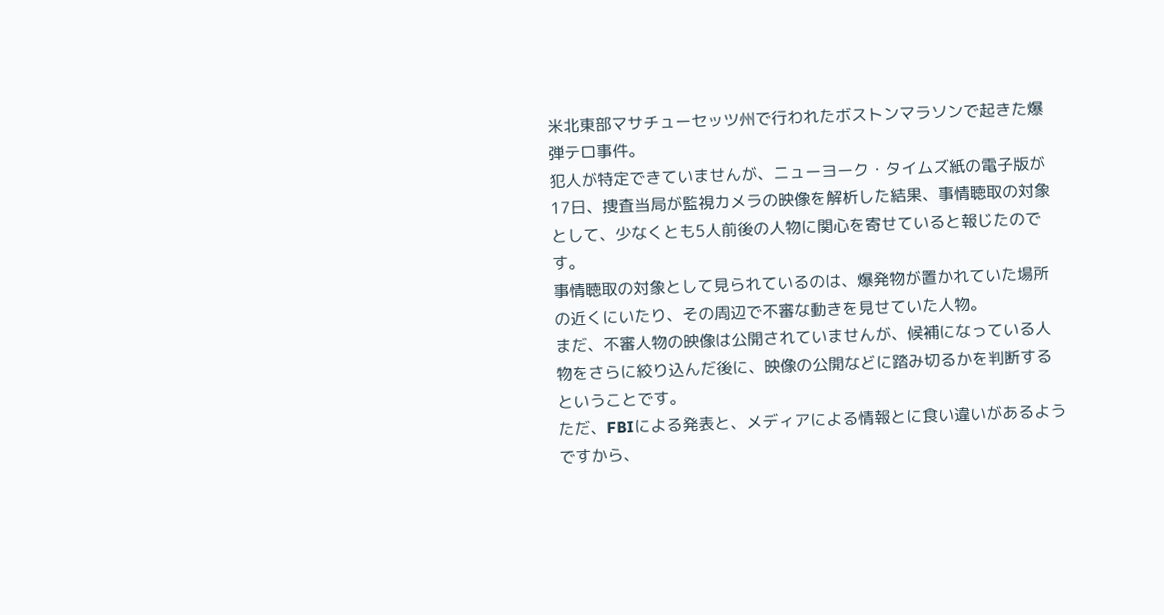米北東部マサチューセッツ州で行われたボストンマラソンで起きた爆弾テロ事件。
犯人が特定できていませんが、ニューヨーク・タイムズ紙の電子版が17日、捜査当局が監視カメラの映像を解析した結果、事情聴取の対象として、少なくとも5人前後の人物に関心を寄せていると報じたのです。
事情聴取の対象として見られているのは、爆発物が置かれていた場所の近くにいたり、その周辺で不審な動きを見せていた人物。
まだ、不審人物の映像は公開されていませんが、候補になっている人物をさらに絞り込んだ後に、映像の公開などに踏み切るかを判断するということです。
ただ、FBIによる発表と、メディアによる情報とに食い違いがあるようですから、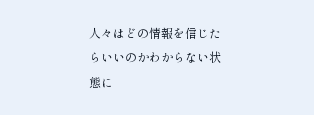人々はどの情報を信じたらいいのかわからない状態に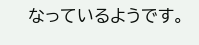なっているようです。